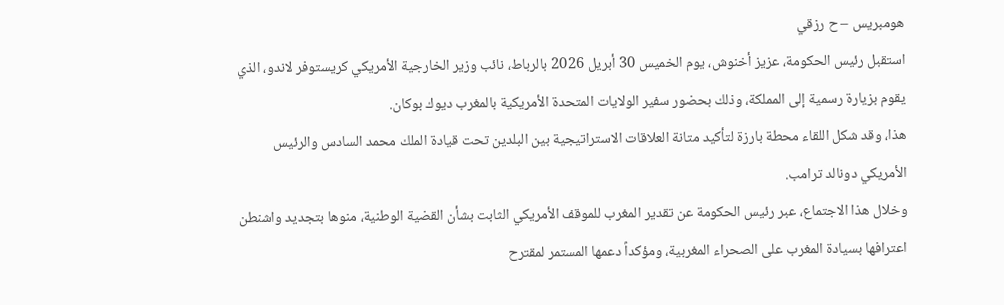هومبريس – ح رزقي
استقبل رئيس الحكومة، عزيز أخنوش، يوم الخميس 30 أبريل 2026 بالرباط، نائب وزير الخارجية الأمريكي كريستوفر لاندو، الذي يقوم بزيارة رسمية إلى المملكة، وذلك بحضور سفير الولايات المتحدة الأمريكية بالمغرب ديوك بوكان.
هذا، وقد شكل اللقاء محطة بارزة لتأكيد متانة العلاقات الاستراتيجية بين البلدين تحت قيادة الملك محمد السادس والرئيس الأمريكي دونالد ترامب.
وخلال هذا الاجتماع، عبر رئيس الحكومة عن تقدير المغرب للموقف الأمريكي الثابت بشأن القضية الوطنية، منوها بتجديد واشنطن اعترافها بسيادة المغرب على الصحراء المغربية، ومؤكداً دعمها المستمر لمقترح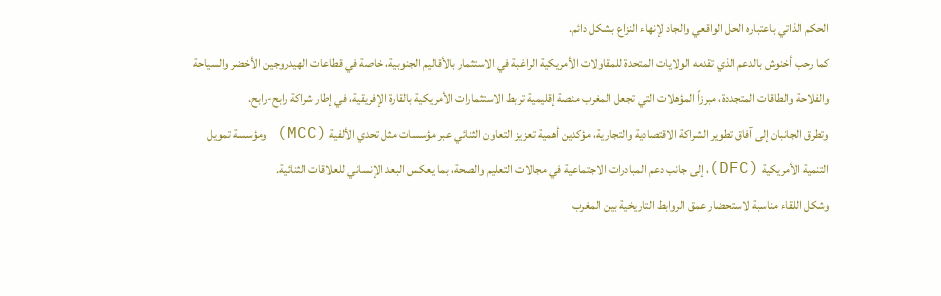الحكم الذاتي باعتباره الحل الواقعي والجاد لإنهاء النزاع بشكل دائم.
كما رحب أخنوش بالدعم الذي تقدمه الولايات المتحدة للمقاولات الأمريكية الراغبة في الاستثمار بالأقاليم الجنوبية، خاصة في قطاعات الهيدروجين الأخضر والسياحة والفلاحة والطاقات المتجددة، مبرزاً المؤهلات التي تجعل المغرب منصة إقليمية تربط الاستثمارات الأمريكية بالقارة الإفريقية، في إطار شراكة رابح-رابح.
وتطرق الجانبان إلى آفاق تطوير الشراكة الاقتصادية والتجارية، مؤكدين أهمية تعزيز التعاون الثنائي عبر مؤسسات مثل تحدي الألفية (MCC) ومؤسسة تمويل التنمية الأمريكية (DFC)، إلى جانب دعم المبادرات الاجتماعية في مجالات التعليم والصحة، بما يعكس البعد الإنساني للعلاقات الثنائية.
وشكل اللقاء مناسبة لاستحضار عمق الروابط التاريخية بين المغرب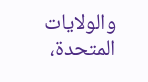والولايات المتحدة،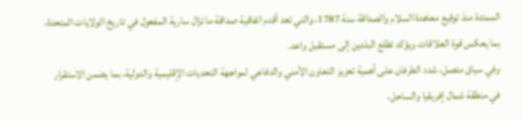الممتدة منذ توقيع معاهدة السلام والصداقة سنة 1787، والتي تعد أقدم اتفاقية صداقة ما تزال سارية المفعول في تاريخ الولايات المتحدة، بما يعكس قوة العلاقات ويؤكد تطلع البلدين إلى مستقبل واعد.
وفي سياق متصل، شدد الطرفان على أهمية تعزيز التعاون الأمني والدفاعي لمواجهة التحديات الإقليمية والدولية، بما يضمن الاستقرار في منطقة شمال إفريقيا والساحل،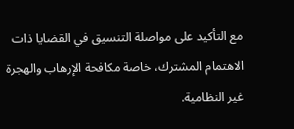مع التأكيد على مواصلة التنسيق في القضايا ذات الاهتمام المشترك، خاصة مكافحة الإرهاب والهجرة غير النظامية.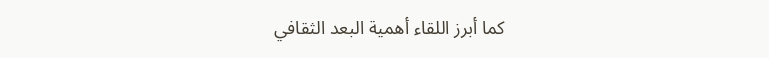كما أبرز اللقاء أهمية البعد الثقافي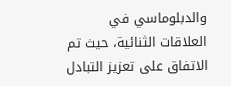والدبلوماسي في العلاقات الثنائية، حيث تم الاتفاق على تعزيز التبادل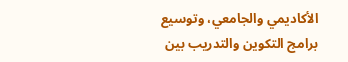الأكاديمي والجامعي، وتوسيع برامج التكوين والتدريب بين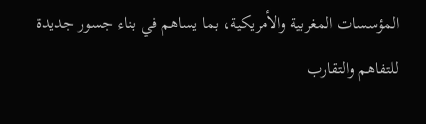المؤسسات المغربية والأمريكية، بما يساهم في بناء جسور جديدة للتفاهم والتقارب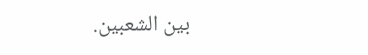بين الشعبين.